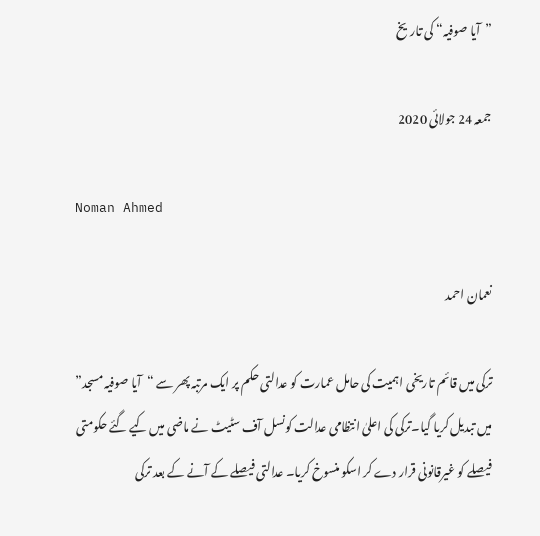”آیا صوفیہ“ کی تاریخ

جمعہ 24 جولائی 2020

Noman Ahmed

نعمان احمد

ترکی میں قائم تاریخی اہمیت کی حامل عمارت کو عدالتی حکم پر ایک مرتبہ پھر سے “آیا صوفیہ مسجد” میں تبدیل کریا گیا۔ترکی کی اعلیٰ انتظامی عدالت کونسل آف سٹیٹ نے ماضی میں کیے گئے حکومتی فیصلے کو غیرقانونی قرار دے کر اسکو منسوخ کریا۔ عدالتی فیصلے کے آنے کے بعد ترکی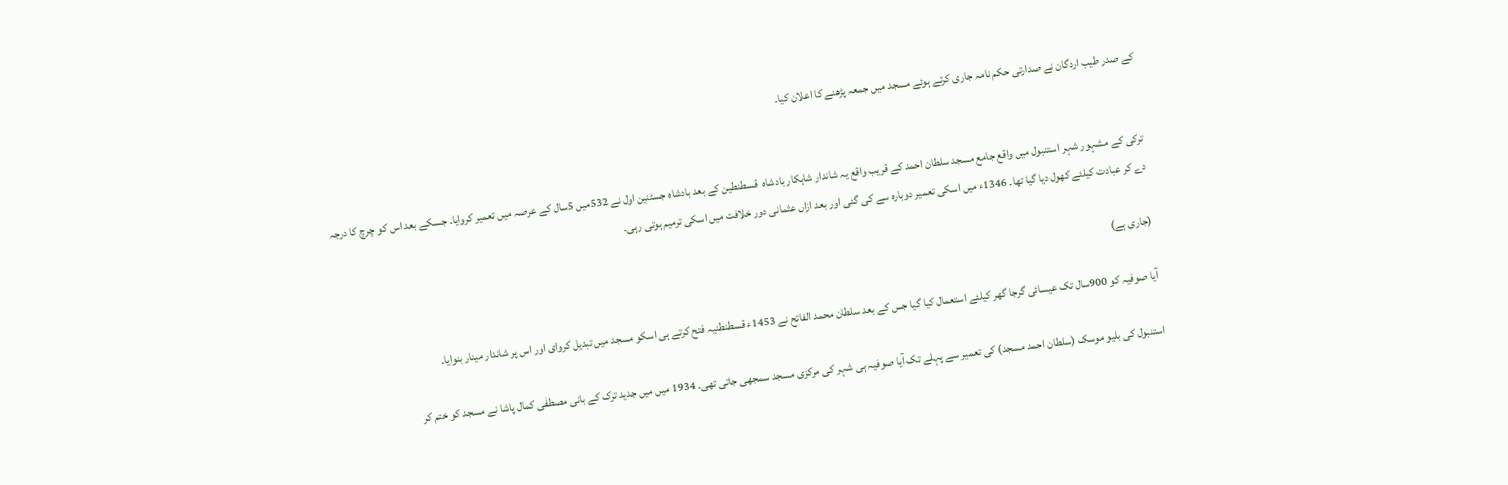کے صدر طیب اردگان نے صدارتی حکم نامہ جاری کرتے ہوئے مسجد میں جمعہ پڑھنے کا اعلان کیا۔


ترکی کے مشہور شہر استنبول میں واقع جامع مسجد سلطان احمد کے قریب واقع یہ شاندار شاہکار بادشاہ  قسطنطین کے بعد بادشاہ جسٹنین اول نے 532میں 5سال کے عرصہ میں تعمیر کروایا۔ جسکے بعد اس کو چرچ کا درجہ دے کر عبادت کیلئے کھول دیا گیا تھا۔ 1346ء میں اسکی تعمیر دوبارہ سے کی گئی اور بعد ازاں عثمانی دور خلافت میں اسکی ترمیم ہوتی رہی۔

(جاری ہے)

آیا صوفیہ کو 900سال تک عیسائی گرجا گھر کیلئے استعمال کیا گیا جس کے بعد سلطان محمد الفاتح نے 1453ء قسطنطنیہ فتح کرتے ہی اسکو مسجد میں تبدیل کروای اور اس پر شاندار مینار بنوایا۔

استنبول کی بلیو موسک (سلطان احمد مسجد) کی تعمیر سے پہلے تک آیا صوفیہ ہی شہر کی مرکزی مسجد سمجھی جاتی تھی۔ 1934 میں میں جدید ترک کے بانی مصطفٰی کمال پاشا نے مسجد کو ختم کر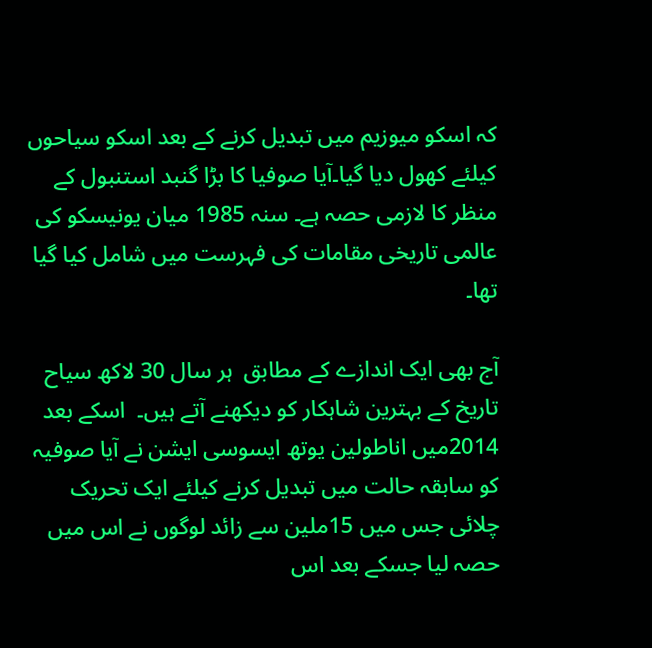کہ اسکو میوزیم میں تبدیل کرنے کے بعد اسکو سیاحوں کیلئے کھول دیا گیا۔آیا صوفیا کا بڑا گنبد استنبول کے منظر کا لازمی حصہ ہے۔ سنہ 1985 میان یونیسکو کی عالمی تاریخی مقامات کی فہرست میں شامل کیا گیا تھا۔

آج بھی ایک اندازے کے مطابق  ہر سال 30 لاکھ سیاح تاریخ کے بہترین شاہکار کو دیکھنے آتے ہیں۔  اسکے بعد 2014میں اناطولین یوتھ ایسوسی ایشن نے آیا صوفیہ کو سابقہ حالت میں تبدیل کرنے کیلئے ایک تحریک چلائی جس میں 15ملین سے زائد لوگوں نے اس میں حصہ لیا جسکے بعد اس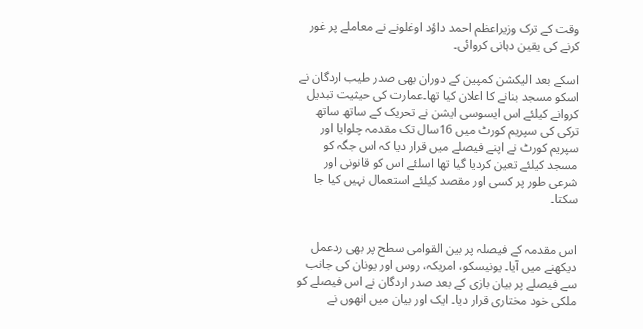وقت کے ترک وزیراعظم احمد داؤد اوغلونے نے معاملے پر غور کرنے کی یقین دہانی کروائی۔

اسکے بعد الیکشن کمپین کے دوران بھی صدر طیب اردگان نے اسکو مسجد بنانے کا اعلان کیا تھا۔عمارت کی حیثیت تبدیل کروانے کیلئے اس ایسوسی ایشن نے تحریک کے ساتھ ساتھ ترکی کی سپریم کورٹ میں 16سال تک مقدمہ چلوایا اور سپریم کورٹ نے اپنے فیصلے میں قرار دیا کہ اس جگہ کو مسجد کیلئے تعین کردیا گیا تھا اسلئے اس کو قانونی اور شرعی طور پر کسی اور مقصد کیلئے استعمال نہیں کیا جا سکتا۔


اس مقدمہ کے فیصلہ پر بین القوامی سطح پر بھی ردعمل دیکھنے میں آیا۔ یونیسکو، امریکہ، روس اور یونان کی جانب سے فیصلے پر بیان بازی کے بعد صدر اردگان نے اس فیصلے کو ملکی خود مختاری قرار دیا۔ ایک اور بیان میں انھوں نے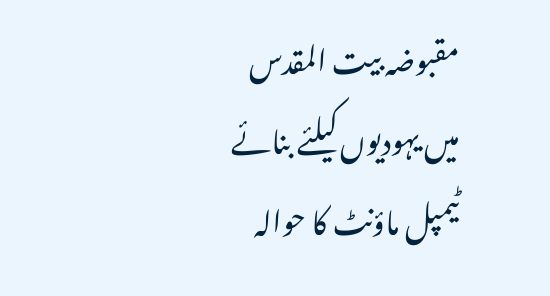مقبوضہ بیت المقدس میں یہودیوں کیلئے بنائے ٹیمپل ماؤنٹ کا حوالہ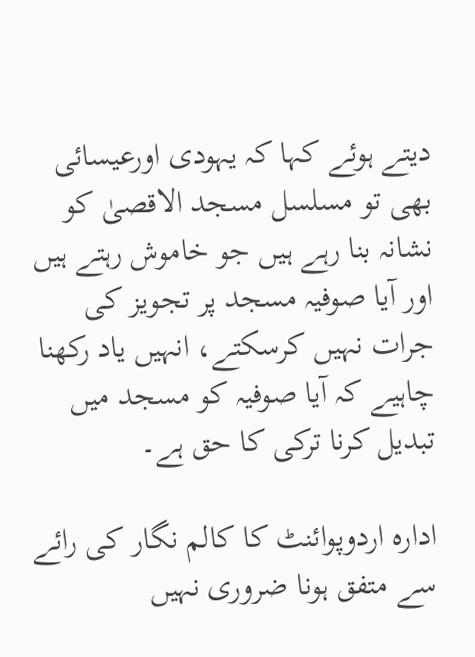دیتے ہوئے کہا کہ یہودی اورعیسائی بھی تو مسلسل مسجد الاقصیٰ کو نشانہ بنا رہے ہیں جو خاموش رہتے ہیں اور آیا صوفیہ مسجد پر تجویز کی جرات نہیں کرسکتے، انہیں یاد رکھنا چاہیے کہ آیا صوفیہ کو مسجد میں تبدیل کرنا ترکی کا حق ہے۔

ادارہ اردوپوائنٹ کا کالم نگار کی رائے سے متفق ہونا ضروری نہیں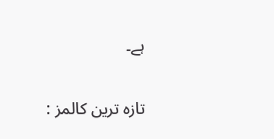ہے۔

تازہ ترین کالمز :